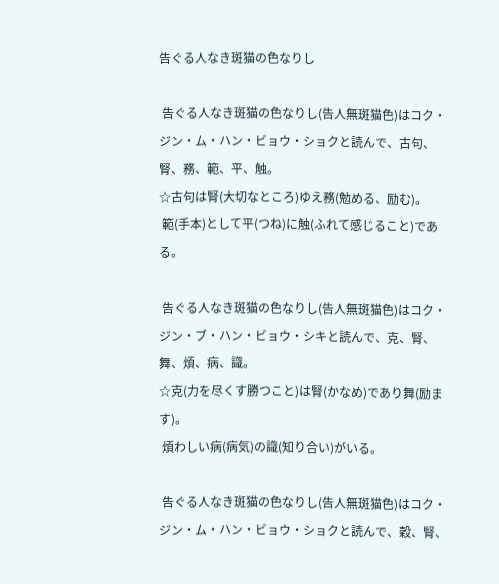告ぐる人なき斑猫の色なりし

 告ぐる人なき斑猫の色なりし(告人無斑猫色)はコク・ジン・ム・ハン・ビョウ・ショクと読んで、古句、腎、務、範、平、触。
☆古句は腎(大切なところ)ゆえ務(勉める、励む)。
 範(手本)として平(つね)に触(ふれて感じること)である。

 告ぐる人なき斑猫の色なりし(告人無斑猫色)はコク・ジン・ブ・ハン・ビョウ・シキと読んで、克、腎、舞、煩、病、識。
☆克(力を尽くす勝つこと)は腎(かなめ)であり舞(励ます)。
 煩わしい病(病気)の識(知り合い)がいる。

 告ぐる人なき斑猫の色なりし(告人無斑猫色)はコク・ジン・ム・ハン・ビョウ・ショクと読んで、穀、腎、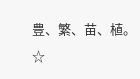豊、繁、苗、植。
☆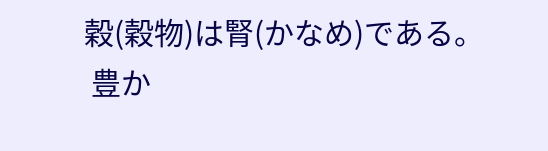穀(穀物)は腎(かなめ)である。
 豊か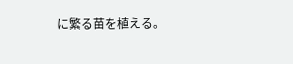に繁る苗を植える。